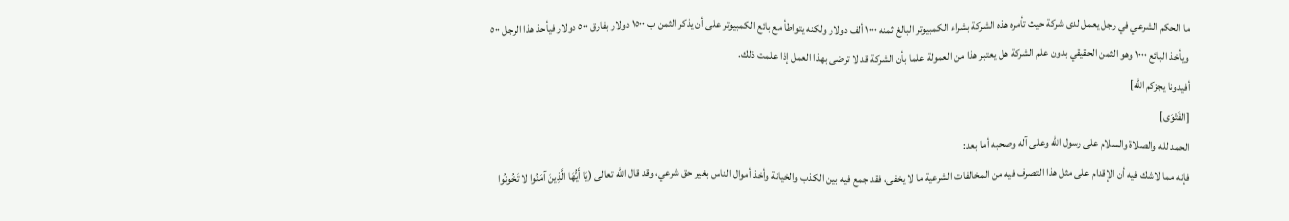ما الحكم الشرعي في رجل يعمل لدى شركة حيث تأمره هذه الشركة بشراء الكمبيوتر البالغ ثمنه ١٠٠٠ ألف دولار ولكنه يتواطأ مع بائع الكمبيوتر على أن يذكر الثمن ب ١٥٠٠ دولار بفارق ٥٠٠ دولار فيأحذ هذا الرجل ٥٠٠ ويأخذ البائع ١٠٠٠ وهو الثمن الحقيقي بدون علم الشركة هل يعتبر هذا من العمولة علما بأن الشركة قد لا ترضى بهذا العمل إذا علمت ذلك.
أفيدونا يجزكم الله]
[الفَتْوَى]
الحمد لله والصلاة والسلام على رسول الله وعلى آله وصحبه أما بعد:
فإنه مما لاشك فيه أن الإقدام على مثل هذا التصرف فيه من المخالفات الشرعية ما لا يخفى، فقد جمع فيه بين الكذب والخيانة وأخذ أموال الناس بغير حق شرعي، وقد قال الله تعالى (يَا أَيُّهَا الَّذِينَ آمَنُوا لا تَخُونُوا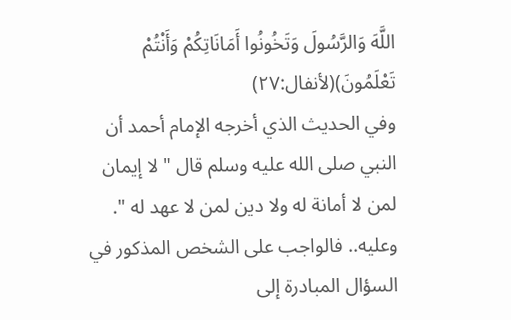اللَّهَ وَالرَّسُولَ وَتَخُونُوا أَمَانَاتِكُمْ وَأَنْتُمْ تَعْلَمُونَ)(لأنفال:٢٧)
وفي الحديث الذي أخرجه الإمام أحمد أن النبي صلى الله عليه وسلم قال " لا إيمان لمن لا أمانة له ولا دين لمن لا عهد له ".
وعليه.. فالواجب على الشخص المذكور في السؤال المبادرة إلى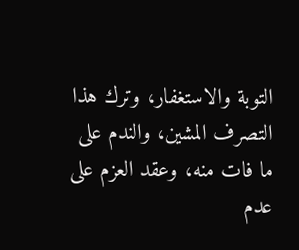التوبة والاستغفار، وترك هذا التصرف المشين، والندم على ما فات منه، وعقد العزم على عدم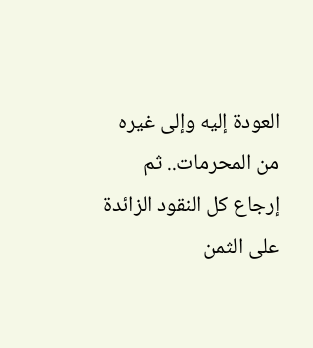العودة إليه وإلى غيره من المحرمات.. ثم إرجاع كل النقود الزائدة على الثمن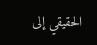الحقيقي إلى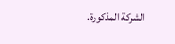الشركة المذكورة.